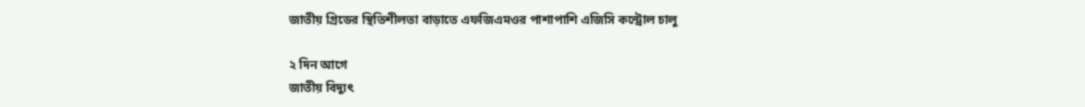জাতীয় গ্রিডের স্থিতিশীলতা বাড়াতে এফজিএমওর পাশাপাশি এজিসি কন্ট্রোল চালু

২ দিন আগে
জাতীয় বিদ্যুৎ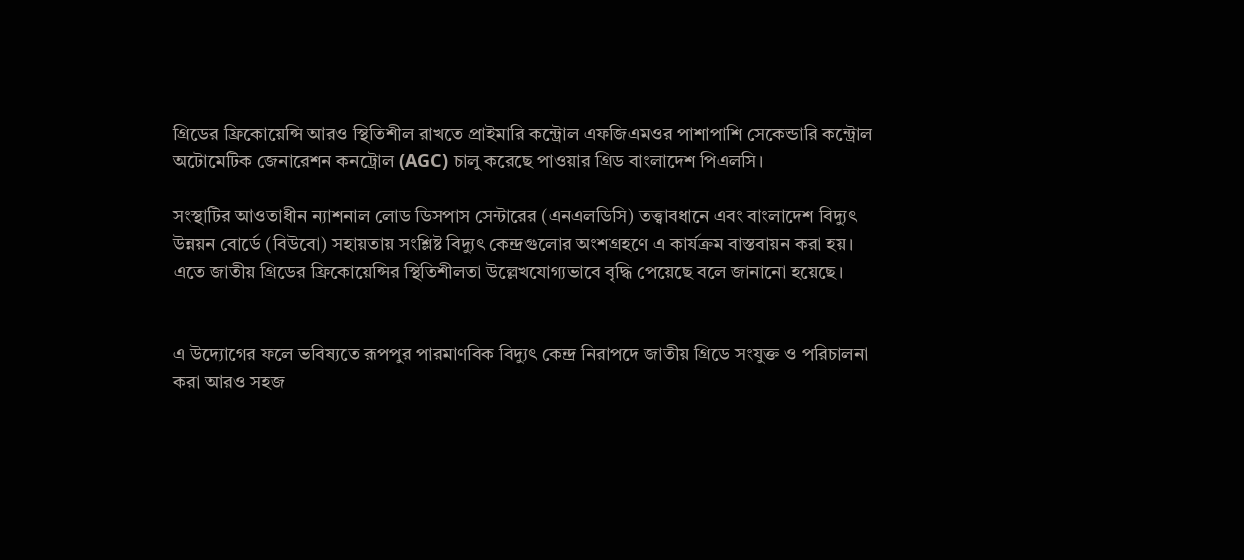গ্রিডের ফ্রিকোয়েন্সি আরও স্থিতিশীল রাখতে প্রাইমারি কন্ট্রোল এফজিএমওর পাশাপাশি সেকেন্ডারি কন্ট্রোল অটোমেটিক জেনারেশন কনট্রোল (AGC) চালু করেছে পাওয়ার গ্রিড বাংলাদেশ পিএলসি।

সংস্থাটির আওতাধীন ন্যাশনাল লোড ডিসপাস সেন্টারের (এনএলডিসি) তত্ত্বাবধানে এবং বাংলাদেশ বিদ্যুৎ উন্নয়ন বোর্ডে (বিউবো) সহায়তায় সংশ্লিষ্ট বিদ্যুৎ কেন্দ্রগুলোর অংশগ্রহণে এ কার্যক্রম বাস্তবায়ন করা হয়। এতে জাতীয় গ্রিডের ফ্রিকোয়েন্সির স্থিতিশীলতা উল্লেখযোগ্যভাবে বৃদ্ধি পেয়েছে বলে জানানো হয়েছে।


এ উদ্যোগের ফলে ভবিষ্যতে রূপপুর পারমাণবিক বিদ্যুৎ কেন্দ্র নিরাপদে জাতীয় গ্রিডে সংযুক্ত ও পরিচালনা করা আরও সহজ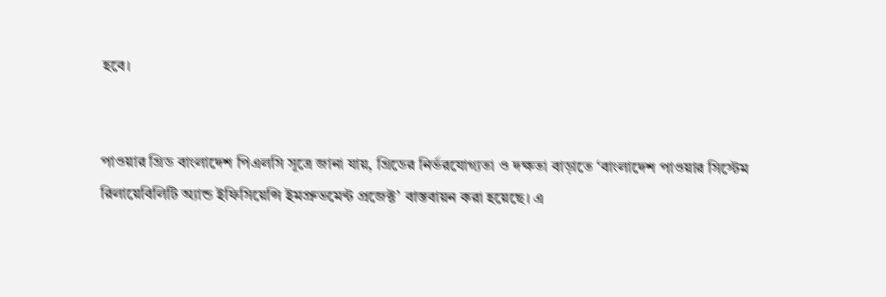হবে।


পাওয়ার গ্রিড বাংলাদেশ পিএলসি সূত্রে জানা যায়, গ্রিডের নির্ভরযোগ্যতা ও দক্ষতা বাড়াতে ‘বাংলাদেশ পাওয়ার সিস্টেম রিলায়েবিলিটি অ্যান্ড ইফিসিয়েন্সি ইমপ্রুভমেন্ট প্রজেক্ট’ বাস্তবায়ন করা হয়েছে। এ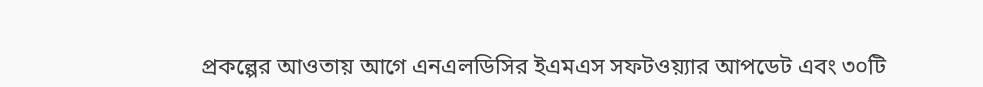প্রকল্পের আওতায় আগে এনএলডিসির ইএমএস সফটওয়্যার আপডেট এবং ৩০টি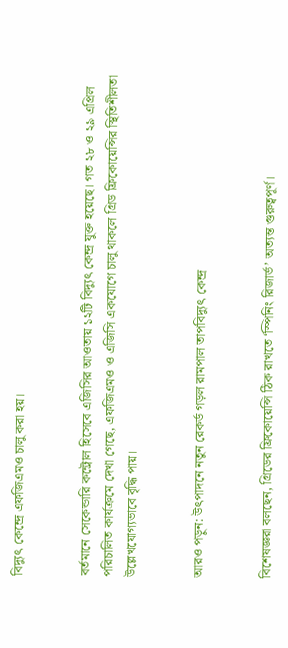বিদ্যুৎ কেন্দ্রে এফজিএমও চালু করা হয়।


বর্তমানে সেকেন্ডারি কন্ট্রোল হিসেবে এজিসির আওতায় ১২টি বিদ্যুৎ কেন্দ্র যুক্ত হয়েছে। গত ২৮ ও ২৯ এপ্রিল পরিচালিত কার্যক্রমে দেখা গেছে, এফজিএমও ও এজিসি একযোগে চালু থাকলে গ্রিড ফ্রিকোয়েন্সির স্থিতিশীলতা উল্লেখযোগ্যভাবে বৃদ্ধি পায়।


আরও পড়ুন: উৎপাদনে নতুন রেকর্ড গড়ল রামপাল তাপবিদ্যুৎ কেন্দ্র


বিশেষজ্ঞরা বলছেন, গ্রিডের ফ্রিকোয়েন্সি ঠিক রাখতে ‘স্পিনিং রিজার্ভ’ অত্যন্ত গুরুত্বপূর্ণ।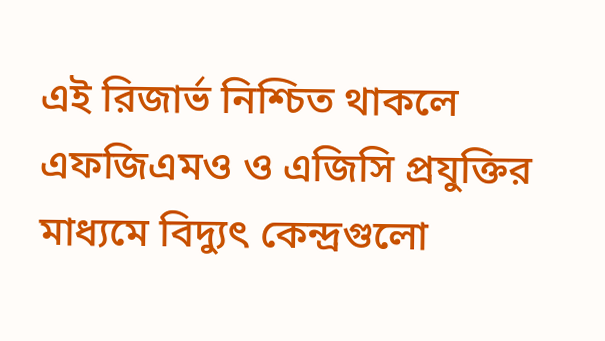এই রিজার্ভ নিশ্চিত থাকলে এফজিএমও ও এজিসি প্রযুক্তির মাধ্যমে বিদ্যুৎ কেন্দ্রগুলো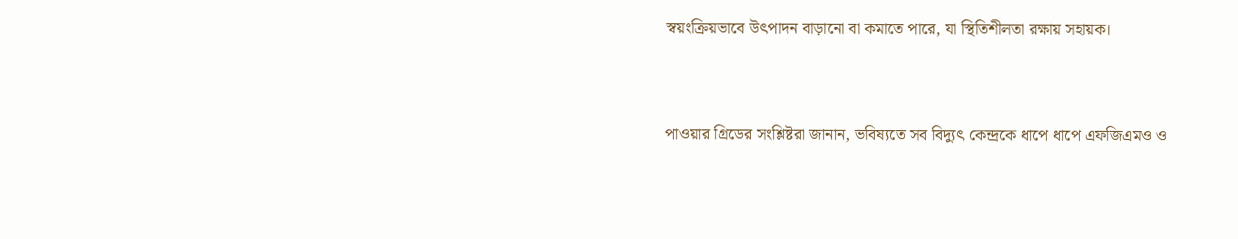স্বয়ংক্রিয়ভাবে উৎপাদন বাড়ানো বা কমাতে পারে, যা স্থিতিশীলতা রক্ষায় সহায়ক।


পাওয়ার গ্রিডের সংশ্লিষ্টরা জানান, ভবিষ্যতে সব বিদ্যুৎ কেন্দ্রকে ধাপে ধাপে এফজিএমও ও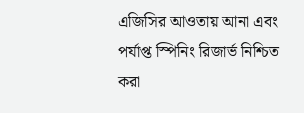এজিসির আওতায় আনা এবং পর্যাপ্ত স্পিনিং রিজার্ভ নিশ্চিত করা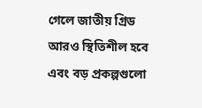গেলে জাতীয় গ্রিড আরও স্থিতিশীল হবে এবং বড় প্রকল্পগুলো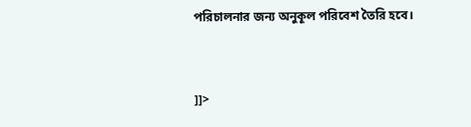পরিচালনার জন্য অনুকূল পরিবেশ তৈরি হবে।


]]>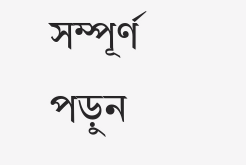সম্পূর্ণ পড়ুন